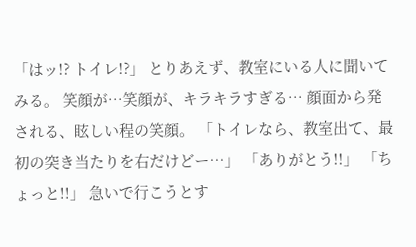「はッ!? トイレ!?」 とりあえず、教室にいる人に聞いてみる。 笑顔が…笑顔が、キラキラすぎる… 顔面から発される、眩しい程の笑顔。 「トイレなら、教室出て、最初の突き当たりを右だけどー…」 「ありがとう!!」 「ちょっと!!」 急いで行こうとす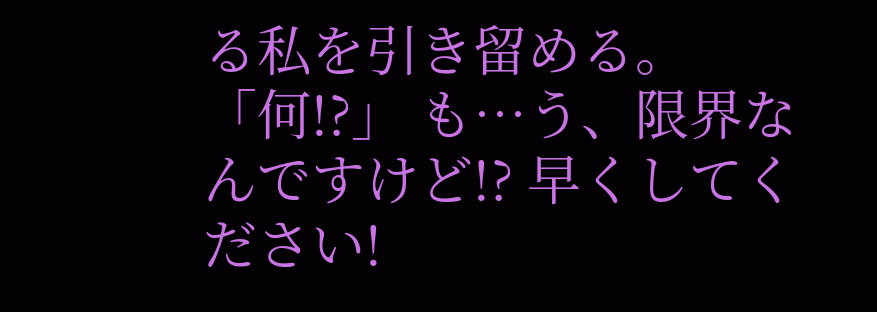る私を引き留める。 「何!?」 も…う、限界なんですけど!? 早くしてください!